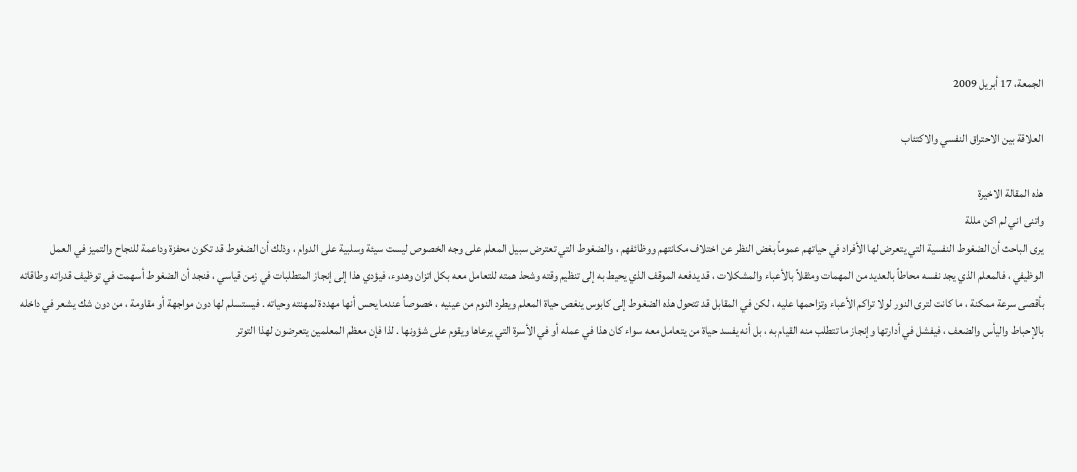الجمعة، 17 أبريل 2009

العلاقة بين الاحتراق النفسي والاكتئاب

هذه المقالة الاخيرة
واتنى اني لم اكن مللة
يرى الباحث أن الضغوط النفسية التي يتعرض لها الأفراد في حياتهم عموماً بغض النظر عن اختلاف مكانتهم ووظائفهم ، والضغوط التي تعترض سبيل المعلم على وجه الخصوص ليست سيئة وسلبية على الدوام ، وذلك أن الضغوط قد تكون محفزة وداعمة للنجاح والتميز في العمل الوظيفي ، فالمعلم الذي يجد نفسه محاطاً بالعديد من المهمات ومثقلاً بالأعباء والمشكلات ، قد يدفعه الموقف الذي يحيط به إلى تنظيم وقته وشحذ همته للتعامل معه بكل اتزان وهدوء، فيؤدي هذا إلى إنجاز المتطلبات في زمن قياسي ، فنجد أن الضغوط أسهمت في توظيف قدراته وطاقاته بأقصى سرعة ممكنة ، ما كانت لترى النور لولا تراكم الأعباء وتزاحمها عليه ، لكن في المقابل قد تتحول هذه الضغوط إلى كابوس ينغص حياة المعلم ويطرد النوم من عينيه ، خصوصاً عندما يحس أنها مهددة لمهنته وحياته . فيستسلم لها دون مواجهة أو مقاومة ، من دون شك يشعر في داخله بالإحباط واليأس والضعف ، فيفشل في أدارتها وإنجاز ما تتطلب منه القيام به ، بل أنه يفسد حياة من يتعامل معه سواء كان هذا في عمله أو في الأسرة التي يرعاها ويقوم على شؤونها . لذا فإن معظم المعلمين يتعرضون لهذا التوتر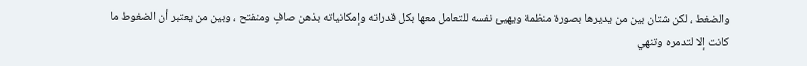والضغط ، لكن شتان بين من يديرها بصورة منظمة ويهيئ نفسه للتعامل معها بكل قدراته وإمكانياته بذهن صافٍ ومنفتح ، وبين من يعتبر أن الضغوط ما كانت إلا لتدمره وتنهي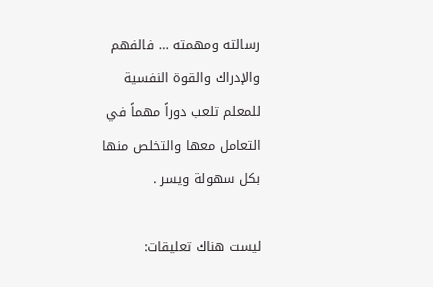رسالته ومهمته … فالفهم والإدراك والقوة النفسية للمعلم تلعب دوراً مهماً في التعامل معها والتخلص منها بكل سهولة ويسر .

ليست هناك تعليقات: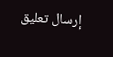إرسال تعليق